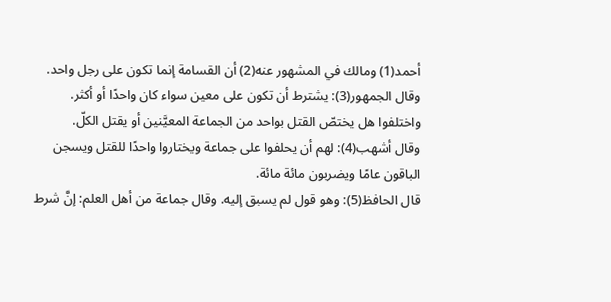أحمد(1) ومالك في المشهور عنه(2) أن القسامة إنما تكون على رجل واحد.
وقال الجمهور(3): يشترط أن تكون على معين سواء كان واحدًا أو أكثر.
واختلفوا هل يختصّ القتل بواحد من الجماعة المعيَّنين أو يقتل الكلّ.
وقال أشهب(4): لهم أن يحلفوا على جماعة ويختاروا واحدًا للقتل ويسجن الباقون عامًا ويضربون مائة مائة.
قال الحافظ(5): وهو قول لم يسبق إليه. وقال جماعة من أهل العلم: إنَّ شرط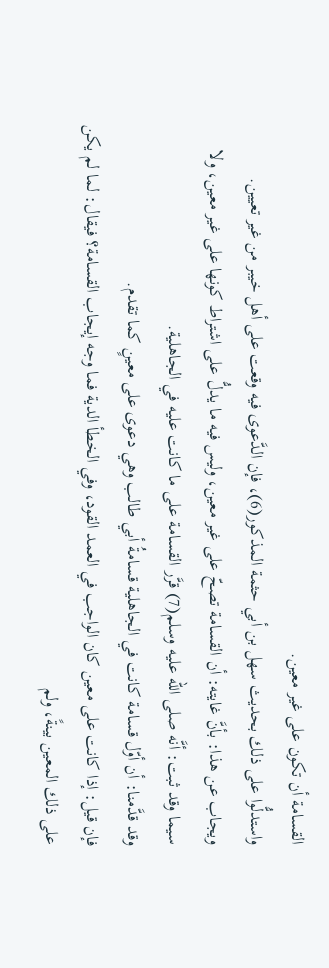القسامة أن تكون على غير معين.
واستدلُّوا على ذلك بحديث سهل بن أبي حثمة المذكور(6)، فإن الدَّعوى فيه وقعت على أهل خيبر من غير تعيين.
ويجاب عن هذا: بأنَّ غايته: أن القسامة تصحّ على غير معين، وليس فيه ما يدلُّ على اشتراط كونها على غير معين، ولا سيما وقد ثبت: أنَّه صلى الله عليه وسلم(7) قرَّر القسامة على ما كانت عليه في الجاهلية.
وقد قدَّمنا: أن أوّل قسامة كانت في الجاهلية قسامةُ أبي طالب وهي دعوى على معينٍ كما تقدم.
فإن قيل: إذا كانت على معين كان الواجب في العمد القود، وفي الخطأ الدية فما وجه إيجاب القسامة؟ فيقال: لما لم يكن على ذلك المعين بينةً، ولم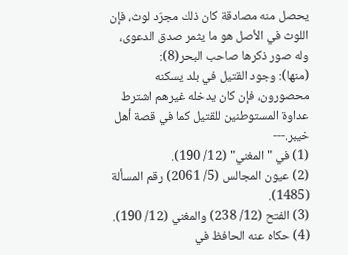يحصل منه مصادقة كان ذلك مجرّد لوث، فإن اللوث في الأصل هو ما يثمر صدق الدعوى، وله صور ذكرها صاحب البحر(8):
(منها): وجود القتيل في بلد يسكنه محصورون، فإن كان يدخله غيرهم اشترط عداوة المستوطنين للقتيل كما في قصة أهل خيبر.---
(1) في "المغني" (12/ 190).
(2) عيون المجالس (5/ 2061) رقم المسألة (1485).
(3) الفتح (12/ 238) والمغني (12/ 190).
(4) حكاه عنه الحافظ في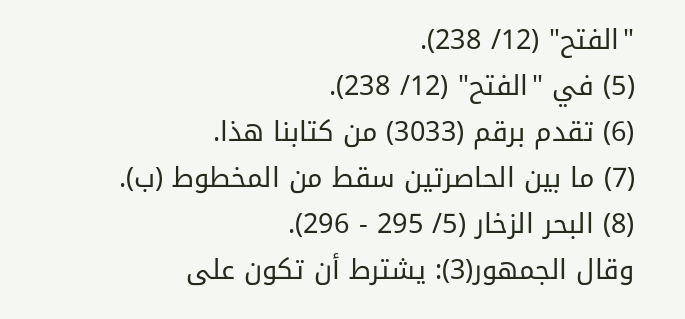"الفتح" (12/ 238).
(5) في "الفتح" (12/ 238).
(6) تقدم برقم (3033) من كتابنا هذا.
(7) ما بين الحاصرتين سقط من المخطوط (ب).
(8) البحر الزخار (5/ 295 - 296).
وقال الجمهور(3): يشترط أن تكون على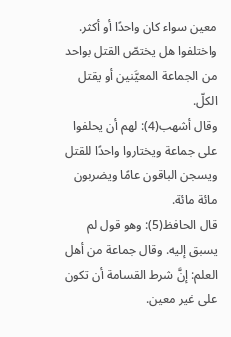معين سواء كان واحدًا أو أكثر.
واختلفوا هل يختصّ القتل بواحد من الجماعة المعيَّنين أو يقتل الكلّ.
وقال أشهب(4): لهم أن يحلفوا على جماعة ويختاروا واحدًا للقتل ويسجن الباقون عامًا ويضربون مائة مائة.
قال الحافظ(5): وهو قول لم يسبق إليه. وقال جماعة من أهل العلم: إنَّ شرط القسامة أن تكون على غير معين.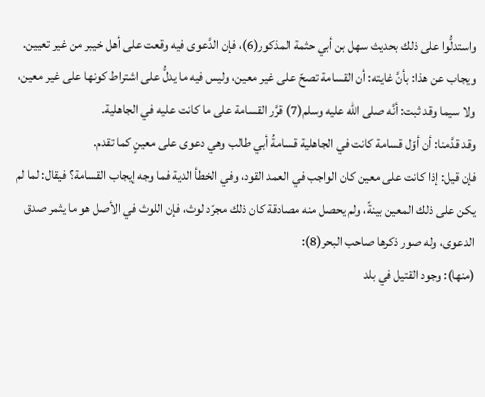واستدلُّوا على ذلك بحديث سهل بن أبي حثمة المذكور(6)، فإن الدَّعوى فيه وقعت على أهل خيبر من غير تعيين.
ويجاب عن هذا: بأنَّ غايته: أن القسامة تصحّ على غير معين، وليس فيه ما يدلُّ على اشتراط كونها على غير معين، ولا سيما وقد ثبت: أنَّه صلى الله عليه وسلم(7) قرَّر القسامة على ما كانت عليه في الجاهلية.
وقد قدَّمنا: أن أوّل قسامة كانت في الجاهلية قسامةُ أبي طالب وهي دعوى على معينٍ كما تقدم.
فإن قيل: إذا كانت على معين كان الواجب في العمد القود، وفي الخطأ الدية فما وجه إيجاب القسامة؟ فيقال: لما لم يكن على ذلك المعين بينةً، ولم يحصل منه مصادقة كان ذلك مجرّد لوث، فإن اللوث في الأصل هو ما يثمر صدق الدعوى، وله صور ذكرها صاحب البحر(8):
(منها): وجود القتيل في بلد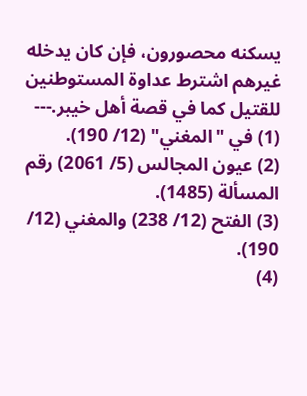يسكنه محصورون، فإن كان يدخله غيرهم اشترط عداوة المستوطنين للقتيل كما في قصة أهل خيبر.---
(1) في "المغني" (12/ 190).
(2) عيون المجالس (5/ 2061) رقم المسألة (1485).
(3) الفتح (12/ 238) والمغني (12/ 190).
(4)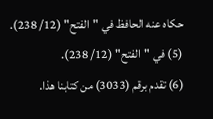حكاه عنه الحافظ في "الفتح" (12/ 238).
(5) في "الفتح" (12/ 238).
(6) تقدم برقم (3033) من كتابنا هذا.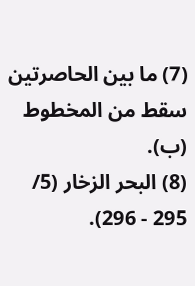(7) ما بين الحاصرتين سقط من المخطوط (ب).
(8) البحر الزخار (5/ 295 - 296).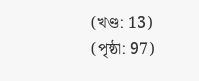(খণ্ড: 13) (পৃষ্ঠা: 97)